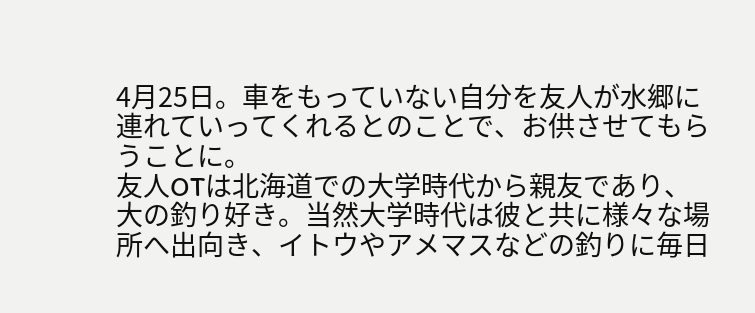4月25日。車をもっていない自分を友人が水郷に連れていってくれるとのことで、お供させてもらうことに。
友人OTは北海道での大学時代から親友であり、大の釣り好き。当然大学時代は彼と共に様々な場所へ出向き、イトウやアメマスなどの釣りに毎日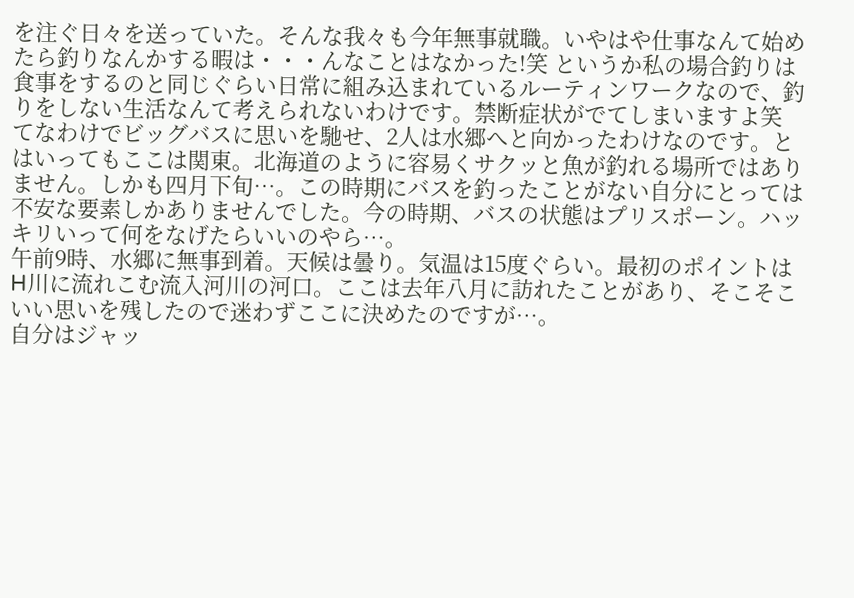を注ぐ日々を送っていた。そんな我々も今年無事就職。いやはや仕事なんて始めたら釣りなんかする暇は・・・んなことはなかった!笑 というか私の場合釣りは食事をするのと同じぐらい日常に組み込まれているルーティンワークなので、釣りをしない生活なんて考えられないわけです。禁断症状がでてしまいますよ笑
てなわけでビッグバスに思いを馳せ、2人は水郷へと向かったわけなのです。とはいってもここは関東。北海道のように容易くサクッと魚が釣れる場所ではありません。しかも四月下旬…。この時期にバスを釣ったことがない自分にとっては不安な要素しかありませんでした。今の時期、バスの状態はプリスポーン。ハッキリいって何をなげたらいいのやら…。
午前9時、水郷に無事到着。天候は曇り。気温は15度ぐらい。最初のポイントはH川に流れこむ流入河川の河口。ここは去年八月に訪れたことがあり、そこそこいい思いを残したので迷わずここに決めたのですが…。
自分はジャッ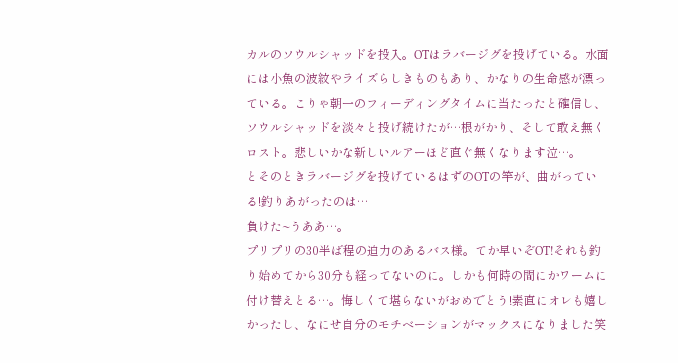カルのソウルシャッドを投入。OTはラバージグを投げている。水面には小魚の波紋やライズらしきものもあり、かなりの生命感が漂っている。こりゃ朝一のフィーディングタイムに当たったと確信し、ソウルシャッドを淡々と投げ続けたが…根がかり、そして敢え無くロスト。悲しいかな新しいルアーほど直ぐ無くなります泣…。
とそのときラバージグを投げているはずのOTの竿が、曲がっている!釣りあがったのは…
負けた~うああ…。
プリプリの30半ば程の迫力のあるバス様。てか早いぞOT!それも釣り始めてから30分も経ってないのに。しかも何時の間にかワームに付け替えとる…。悔しくて堪らないがおめでとう!素直にオレも嬉しかったし、なにせ自分のモチベーションがマックスになりました笑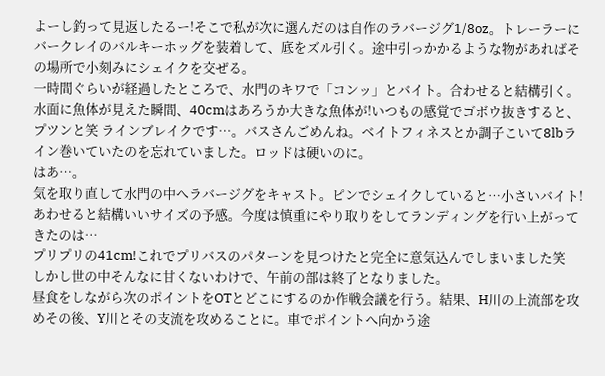よーし釣って見返したるー!そこで私が次に選んだのは自作のラバージグ1/8oz。トレーラーにバークレイのバルキーホッグを装着して、底をズル引く。途中引っかかるような物があればその場所で小刻みにシェイクを交ぜる。
一時間ぐらいが経過したところで、水門のキワで「コンッ」とバイト。合わせると結構引く。水面に魚体が見えた瞬間、40cmはあろうか大きな魚体が!いつもの感覚でゴボウ抜きすると、プツンと笑 ラインブレイクです…。バスさんごめんね。ベイトフィネスとか調子こいて8lbライン巻いていたのを忘れていました。ロッドは硬いのに。
はあ…。
気を取り直して水門の中へラバージグをキャスト。ピンでシェイクしていると…小さいバイト!あわせると結構いいサイズの予感。今度は慎重にやり取りをしてランディングを行い上がってきたのは…
プリプリの41cm!これでプリバスのパターンを見つけたと完全に意気込んでしまいました笑
しかし世の中そんなに甘くないわけで、午前の部は終了となりました。
昼食をしながら次のポイントをOTとどこにするのか作戦会議を行う。結果、H川の上流部を攻めその後、Y川とその支流を攻めることに。車でポイントへ向かう途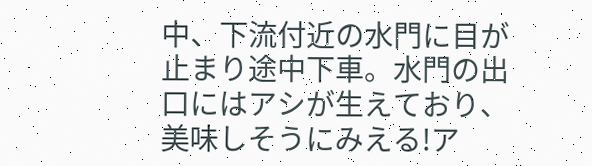中、下流付近の水門に目が止まり途中下車。水門の出口にはアシが生えており、美味しそうにみえる!ア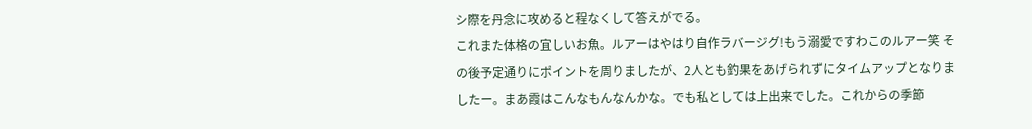シ際を丹念に攻めると程なくして答えがでる。
これまた体格の宜しいお魚。ルアーはやはり自作ラバージグ!もう溺愛ですわこのルアー笑 その後予定通りにポイントを周りましたが、2人とも釣果をあげられずにタイムアップとなりましたー。まあ霞はこんなもんなんかな。でも私としては上出来でした。これからの季節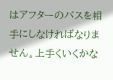はアフターのバスを相手にしなければなりません。上手くいくかな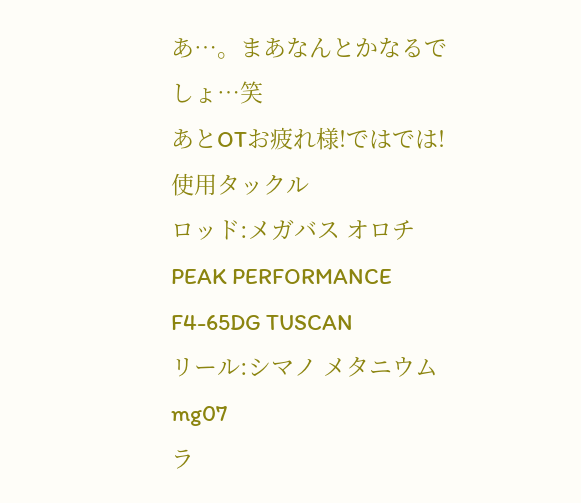あ…。まあなんとかなるでしょ…笑
あとOTお疲れ様!ではでは!
使用タックル
ロッド:メガバス オロチ PEAK PERFORMANCE F4-65DG TUSCAN
リール:シマノ メタニウムmg07
ラ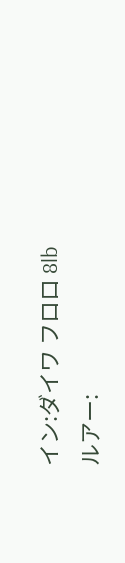イン:ダイワ フロロ 8lb
ルアー: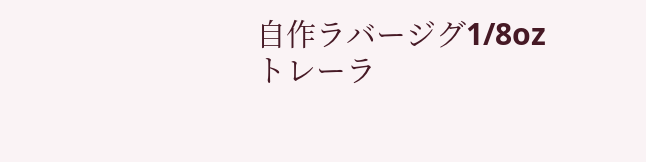自作ラバージグ1/8oz
トレーラ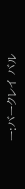ー:バークレイ バル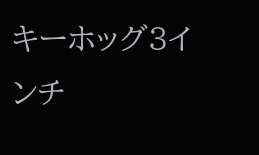キーホッグ3インチ